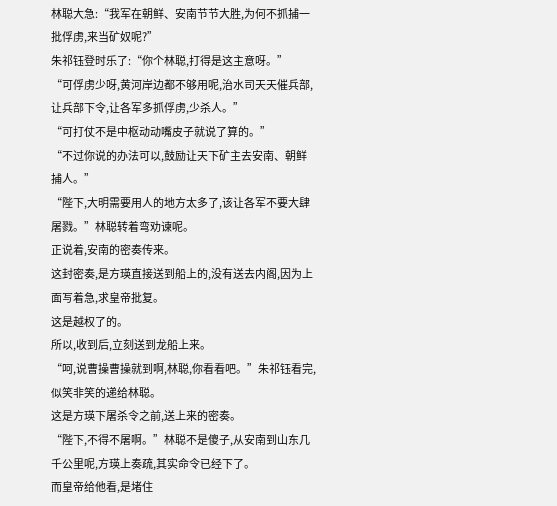林聪大急:“我军在朝鲜、安南节节大胜,为何不抓捕一批俘虏,来当矿奴呢?”
朱祁钰登时乐了:“你个林聪,打得是这主意呀。”
“可俘虏少呀,黄河岸边都不够用呢,治水司天天催兵部,让兵部下令,让各军多抓俘虏,少杀人。”
“可打仗不是中枢动动嘴皮子就说了算的。”
“不过你说的办法可以,鼓励让天下矿主去安南、朝鲜捕人。”
“陛下,大明需要用人的地方太多了,该让各军不要大肆屠戮。”林聪转着弯劝谏呢。
正说着,安南的密奏传来。
这封密奏,是方瑛直接送到船上的,没有送去内阁,因为上面写着急,求皇帝批复。
这是越权了的。
所以,收到后,立刻送到龙船上来。
“呵,说曹操曹操就到啊,林聪,你看看吧。”朱祁钰看完,似笑非笑的递给林聪。
这是方瑛下屠杀令之前,送上来的密奏。
“陛下,不得不屠啊。”林聪不是傻子,从安南到山东几千公里呢,方瑛上奏疏,其实命令已经下了。
而皇帝给他看,是堵住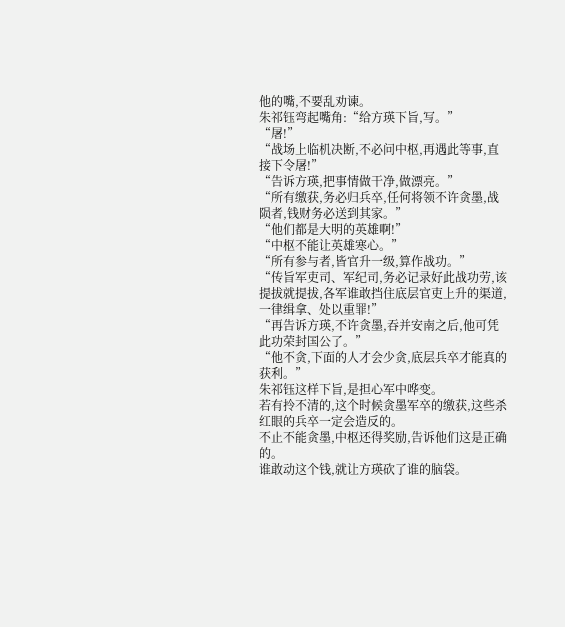他的嘴,不要乱劝谏。
朱祁钰弯起嘴角:“给方瑛下旨,写。”
“屠!”
“战场上临机决断,不必问中枢,再遇此等事,直接下令屠!”
“告诉方瑛,把事情做干净,做漂亮。”
“所有缴获,务必归兵卒,任何将领不许贪墨,战陨者,钱财务必送到其家。”
“他们都是大明的英雄啊!”
“中枢不能让英雄寒心。”
“所有参与者,皆官升一级,算作战功。”
“传旨军吏司、军纪司,务必记录好此战功劳,该提拔就提拔,各军谁敢挡住底层官吏上升的渠道,一律缉拿、处以重罪!”
“再告诉方瑛,不许贪墨,吞并安南之后,他可凭此功荣封国公了。”
“他不贪,下面的人才会少贪,底层兵卒才能真的获利。”
朱祁钰这样下旨,是担心军中哗变。
若有拎不清的,这个时候贪墨军卒的缴获,这些杀红眼的兵卒一定会造反的。
不止不能贪墨,中枢还得奖励,告诉他们这是正确的。
谁敢动这个钱,就让方瑛砍了谁的脑袋。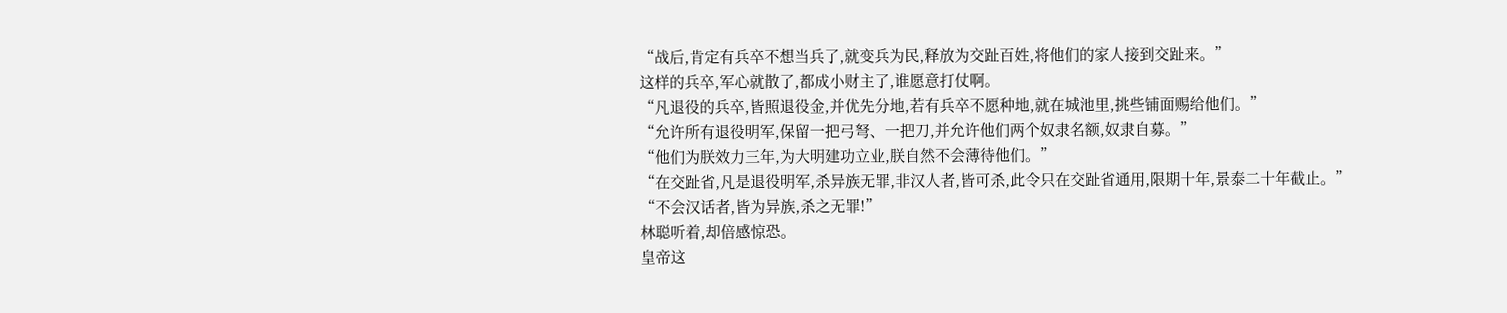“战后,肯定有兵卒不想当兵了,就变兵为民,释放为交趾百姓,将他们的家人接到交趾来。”
这样的兵卒,军心就散了,都成小财主了,谁愿意打仗啊。
“凡退役的兵卒,皆照退役金,并优先分地,若有兵卒不愿种地,就在城池里,挑些铺面赐给他们。”
“允许所有退役明军,保留一把弓弩、一把刀,并允许他们两个奴隶名额,奴隶自募。”
“他们为朕效力三年,为大明建功立业,朕自然不会薄待他们。”
“在交趾省,凡是退役明军,杀异族无罪,非汉人者,皆可杀,此令只在交趾省通用,限期十年,景泰二十年截止。”
“不会汉话者,皆为异族,杀之无罪!”
林聪听着,却倍感惊恐。
皇帝这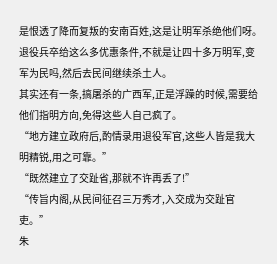是恨透了降而复叛的安南百姓,这是让明军杀绝他们呀。
退役兵卒给这么多优惠条件,不就是让四十多万明军,变军为民吗,然后去民间继续杀土人。
其实还有一条,搞屠杀的广西军,正是浮躁的时候,需要给他们指明方向,免得这些人自己疯了。
“地方建立政府后,酌情录用退役军官,这些人皆是我大明精锐,用之可靠。”
“既然建立了交趾省,那就不许再丢了!”
“传旨内阁,从民间征召三万秀才,入交成为交趾官吏。”
朱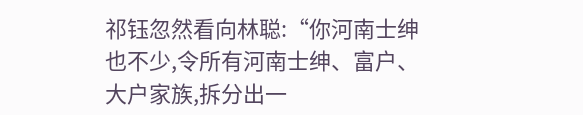祁钰忽然看向林聪:“你河南士绅也不少,令所有河南士绅、富户、大户家族,拆分出一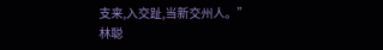支来,入交趾,当新交州人。”
林聪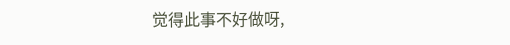觉得此事不好做呀,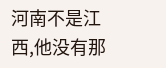河南不是江西,他没有那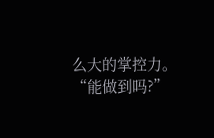么大的掌控力。
“能做到吗?”